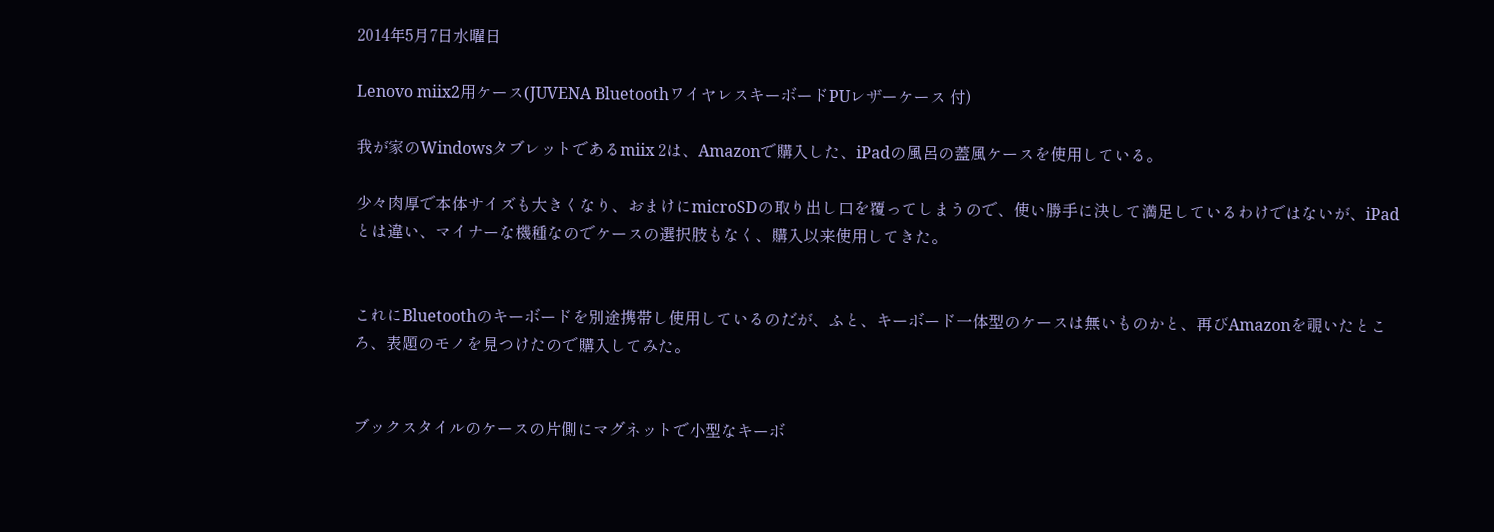2014年5月7日水曜日

Lenovo miix2用ケース(JUVENA BluetoothワイヤレスキーボードPUレザーケース 付)

我が家のWindowsタブレットであるmiix 2は、Amazonで購入した、iPadの風呂の蓋風ケースを使用している。

少々肉厚で本体サイズも大きくなり、おまけにmicroSDの取り出し口を覆ってしまうので、使い勝手に決して満足しているわけではないが、iPadとは違い、マイナーな機種なのでケースの選択肢もなく、購入以来使用してきた。


これにBluetoothのキーボードを別途携帯し使用しているのだが、ふと、キーボード一体型のケースは無いものかと、再びAmazonを覗いたところ、表題のモノを見つけたので購入してみた。


ブックスタイルのケースの片側にマグネットで小型なキーボ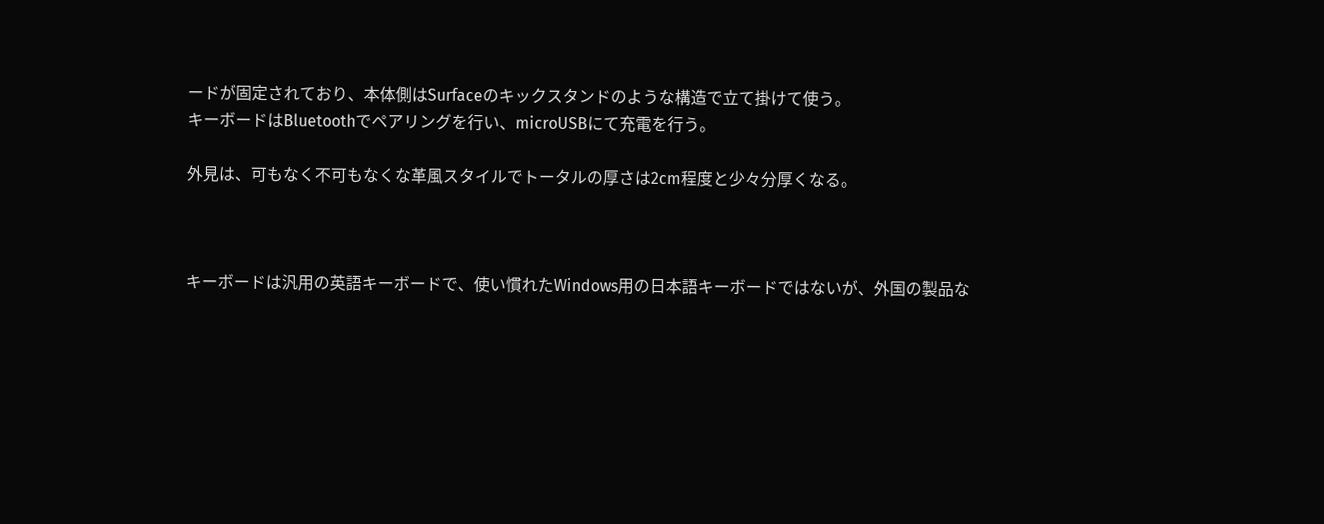ードが固定されており、本体側はSurfaceのキックスタンドのような構造で立て掛けて使う。
キーボードはBluetoothでペアリングを行い、microUSBにて充電を行う。

外見は、可もなく不可もなくな革風スタイルでトータルの厚さは2cm程度と少々分厚くなる。



キーボードは汎用の英語キーボードで、使い慣れたWindows用の日本語キーボードではないが、外国の製品な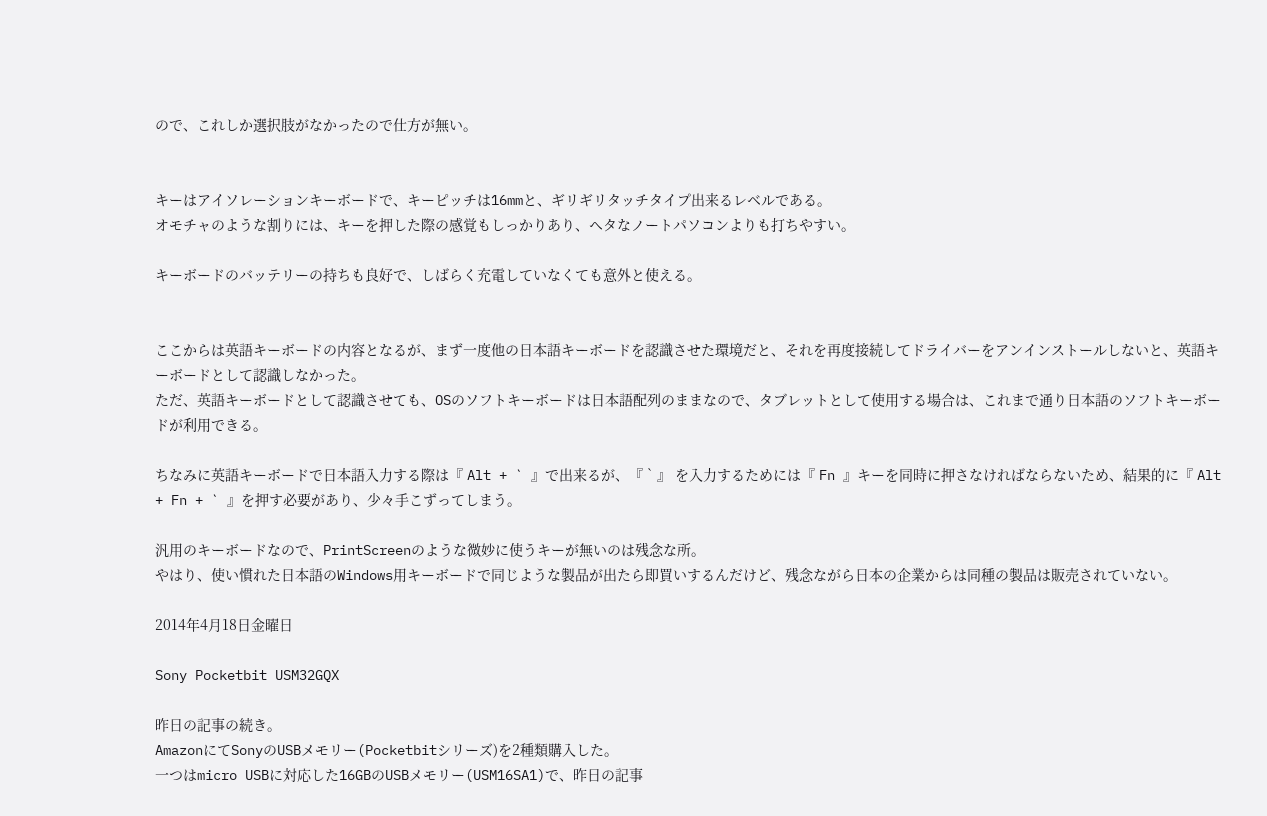ので、これしか選択肢がなかったので仕方が無い。


キーはアイソレーションキーボードで、キーピッチは16mmと、ギリギリタッチタイプ出来るレベルである。
オモチャのような割りには、キーを押した際の感覚もしっかりあり、ヘタなノートパソコンよりも打ちやすい。

キーボードのバッテリーの持ちも良好で、しばらく充電していなくても意外と使える。


ここからは英語キーボードの内容となるが、まず一度他の日本語キーボードを認識させた環境だと、それを再度接続してドライバーをアンインストールしないと、英語キーボードとして認識しなかった。
ただ、英語キーボードとして認識させても、OSのソフトキーボードは日本語配列のままなので、タブレットとして使用する場合は、これまで通り日本語のソフトキーボードが利用できる。

ちなみに英語キーボードで日本語入力する際は『 Alt + ` 』で出来るが、『 ` 』 を入力するためには『 Fn 』キーを同時に押さなければならないため、結果的に『 Alt + Fn + ` 』を押す必要があり、少々手こずってしまう。

汎用のキーボードなので、PrintScreenのような微妙に使うキーが無いのは残念な所。
やはり、使い慣れた日本語のWindows用キーボードで同じような製品が出たら即買いするんだけど、残念ながら日本の企業からは同種の製品は販売されていない。

2014年4月18日金曜日

Sony Pocketbit USM32GQX

昨日の記事の続き。
AmazonにてSonyのUSBメモリー(Pocketbitシリーズ)を2種類購入した。
一つはmicro USBに対応した16GBのUSBメモリー(USM16SA1)で、昨日の記事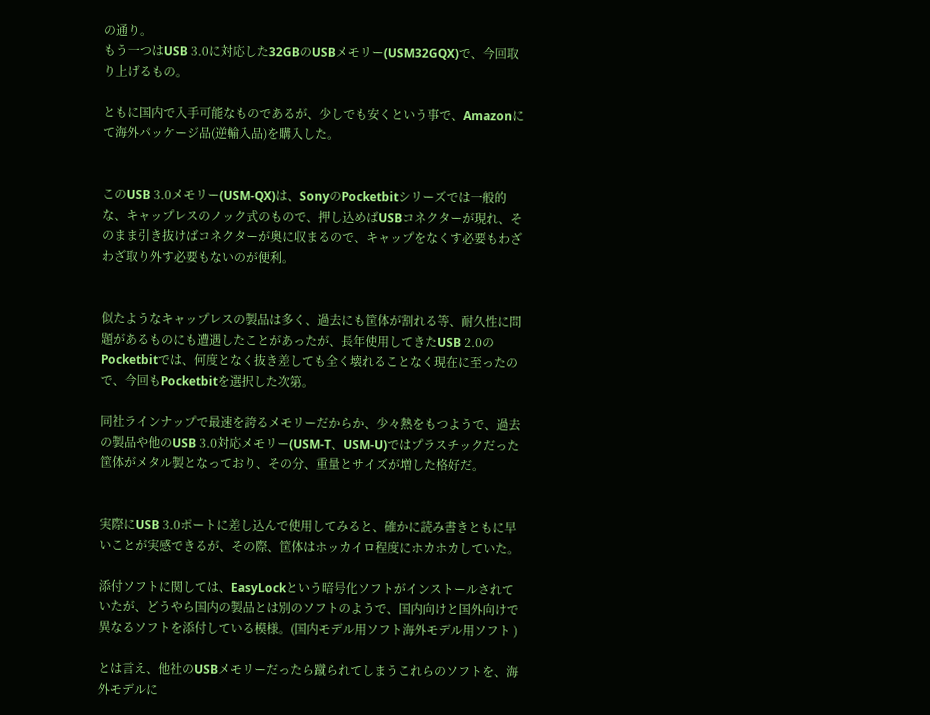の通り。
もう一つはUSB 3.0に対応した32GBのUSBメモリー(USM32GQX)で、今回取り上げるもの。

ともに国内で入手可能なものであるが、少しでも安くという事で、Amazonにて海外パッケージ品(逆輸入品)を購入した。


このUSB 3.0メモリー(USM-QX)は、SonyのPocketbitシリーズでは一般的な、キャップレスのノック式のもので、押し込めばUSBコネクターが現れ、そのまま引き抜けばコネクターが奥に収まるので、キャップをなくす必要もわざわざ取り外す必要もないのが便利。


似たようなキャップレスの製品は多く、過去にも筐体が割れる等、耐久性に問題があるものにも遭遇したことがあったが、長年使用してきたUSB 2.0のPocketbitでは、何度となく抜き差しても全く壊れることなく現在に至ったので、今回もPocketbitを選択した次第。

同社ラインナップで最速を誇るメモリーだからか、少々熱をもつようで、過去の製品や他のUSB 3.0対応メモリー(USM-T、USM-U)ではプラスチックだった筐体がメタル製となっており、その分、重量とサイズが増した格好だ。


実際にUSB 3.0ポートに差し込んで使用してみると、確かに読み書きともに早いことが実感できるが、その際、筐体はホッカイロ程度にホカホカしていた。

添付ソフトに関しては、EasyLockという暗号化ソフトがインストールされていたが、どうやら国内の製品とは別のソフトのようで、国内向けと国外向けで異なるソフトを添付している模様。(国内モデル用ソフト海外モデル用ソフト )

とは言え、他社のUSBメモリーだったら蹴られてしまうこれらのソフトを、海外モデルに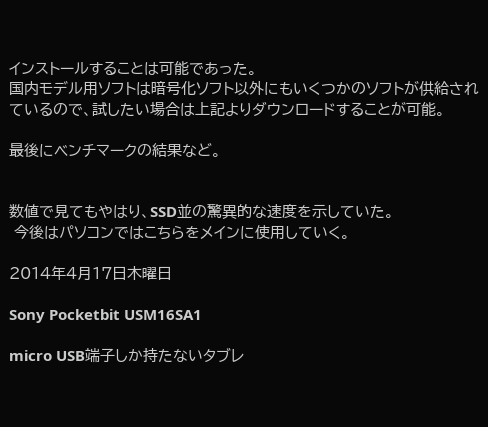インストールすることは可能であった。
国内モデル用ソフトは暗号化ソフト以外にもいくつかのソフトが供給されているので、試したい場合は上記よりダウンロードすることが可能。

最後にベンチマークの結果など。


数値で見てもやはり、SSD並の驚異的な速度を示していた。
 今後はパソコンではこちらをメインに使用していく。

2014年4月17日木曜日

Sony Pocketbit USM16SA1

micro USB端子しか持たないタブレ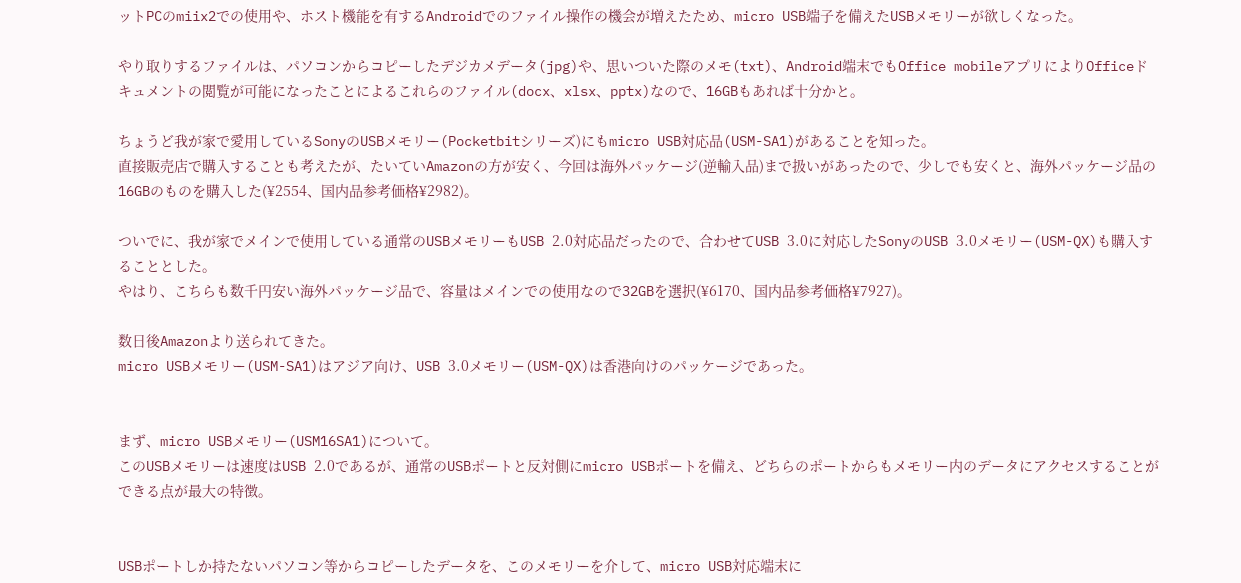ットPCのmiix2での使用や、ホスト機能を有するAndroidでのファイル操作の機会が増えたため、micro USB端子を備えたUSBメモリーが欲しくなった。

やり取りするファイルは、パソコンからコピーしたデジカメデータ(jpg)や、思いついた際のメモ(txt)、Android端末でもOffice mobileアプリによりOfficeドキュメントの閲覧が可能になったことによるこれらのファイル(docx、xlsx、pptx)なので、16GBもあれば十分かと。

ちょうど我が家で愛用しているSonyのUSBメモリー(Pocketbitシリーズ)にもmicro USB対応品(USM-SA1)があることを知った。
直接販売店で購入することも考えたが、たいていAmazonの方が安く、今回は海外パッケージ(逆輸入品)まで扱いがあったので、少しでも安くと、海外パッケージ品の16GBのものを購入した(¥2554、国内品参考価格¥2982)。

ついでに、我が家でメインで使用している通常のUSBメモリーもUSB 2.0対応品だったので、合わせてUSB 3.0に対応したSonyのUSB 3.0メモリー(USM-QX)も購入することとした。
やはり、こちらも数千円安い海外パッケージ品で、容量はメインでの使用なので32GBを選択(¥6170、国内品参考価格¥7927)。

数日後Amazonより送られてきた。
micro USBメモリー(USM-SA1)はアジア向け、USB 3.0メモリー(USM-QX)は香港向けのパッケージであった。


まず、micro USBメモリー(USM16SA1)について。
このUSBメモリーは速度はUSB 2.0であるが、通常のUSBポートと反対側にmicro USBポートを備え、どちらのポートからもメモリー内のデータにアクセスすることができる点が最大の特徴。


USBポートしか持たないパソコン等からコピーしたデータを、このメモリーを介して、micro USB対応端末に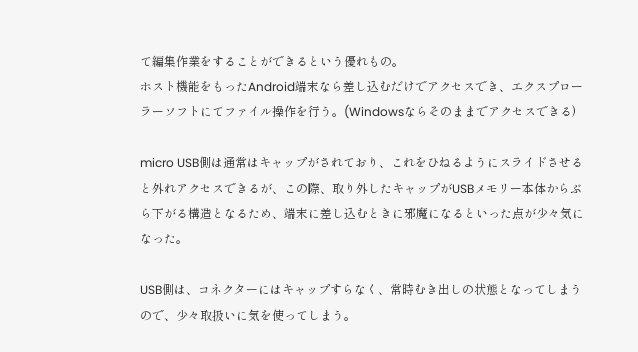て編集作業をすることができるという優れもの。
ホスト機能をもったAndroid端末なら差し込むだけでアクセスでき、エクスプローラーソフトにてファイル操作を行う。(Windowsならそのままでアクセスできる)

micro USB側は通常はキャップがされており、これをひねるようにスライドさせると外れアクセスできるが、この際、取り外したキャップがUSBメモリー本体からぶら下がる構造となるため、端末に差し込むときに邪魔になるといった点が少々気になった。

USB側は、コネクターにはキャップすらなく、常時むき出しの状態となってしまうので、少々取扱いに気を使ってしまう。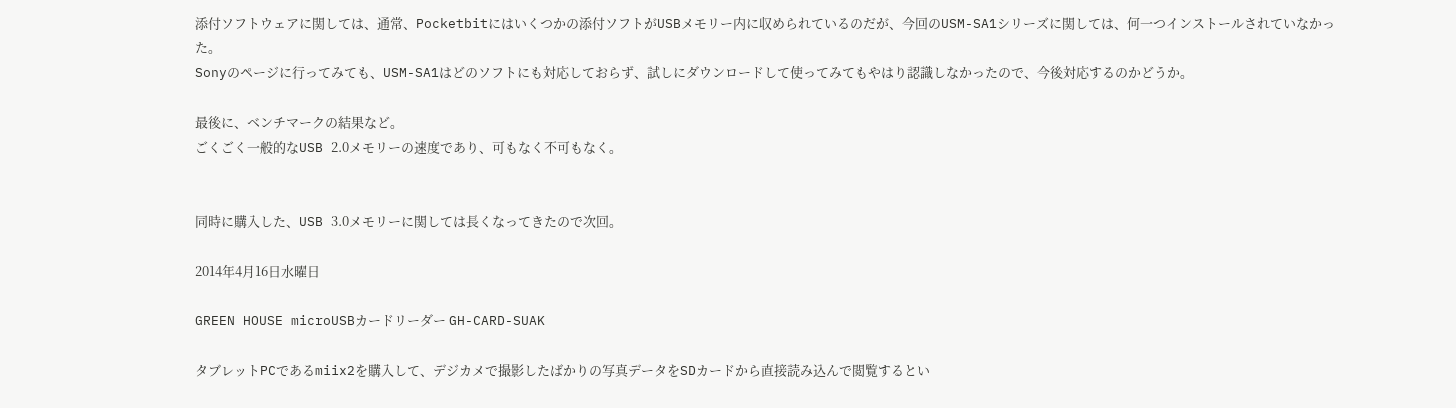添付ソフトウェアに関しては、通常、Pocketbitにはいくつかの添付ソフトがUSBメモリー内に収められているのだが、今回のUSM-SA1シリーズに関しては、何一つインストールされていなかった。
Sonyのページに行ってみても、USM-SA1はどのソフトにも対応しておらず、試しにダウンロードして使ってみてもやはり認識しなかったので、今後対応するのかどうか。

最後に、ベンチマークの結果など。
ごくごく一般的なUSB 2.0メモリーの速度であり、可もなく不可もなく。


同時に購入した、USB 3.0メモリーに関しては長くなってきたので次回。

2014年4月16日水曜日

GREEN HOUSE microUSBカードリーダー GH-CARD-SUAK

タブレットPCであるmiix2を購入して、デジカメで撮影したばかりの写真データをSDカードから直接読み込んで閲覧するとい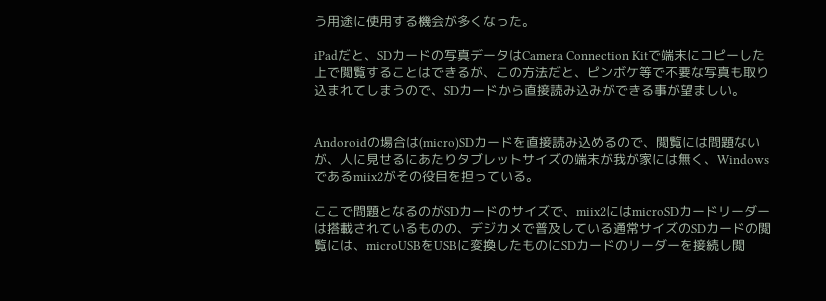う用途に使用する機会が多くなった。

iPadだと、SDカードの写真データはCamera Connection Kitで端末にコピーした上で閲覧することはできるが、この方法だと、ピンボケ等で不要な写真も取り込まれてしまうので、SDカードから直接読み込みができる事が望ましい。


Andoroidの場合は(micro)SDカードを直接読み込めるので、閲覧には問題ないが、人に見せるにあたりタブレットサイズの端末が我が家には無く、Windowsであるmiix2がその役目を担っている。

ここで問題となるのがSDカードのサイズで、miix2にはmicroSDカードリーダーは搭載されているものの、デジカメで普及している通常サイズのSDカードの閲覧には、microUSBをUSBに変換したものにSDカードのリーダーを接続し閲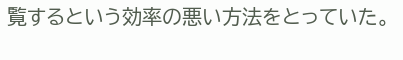覧するという効率の悪い方法をとっていた。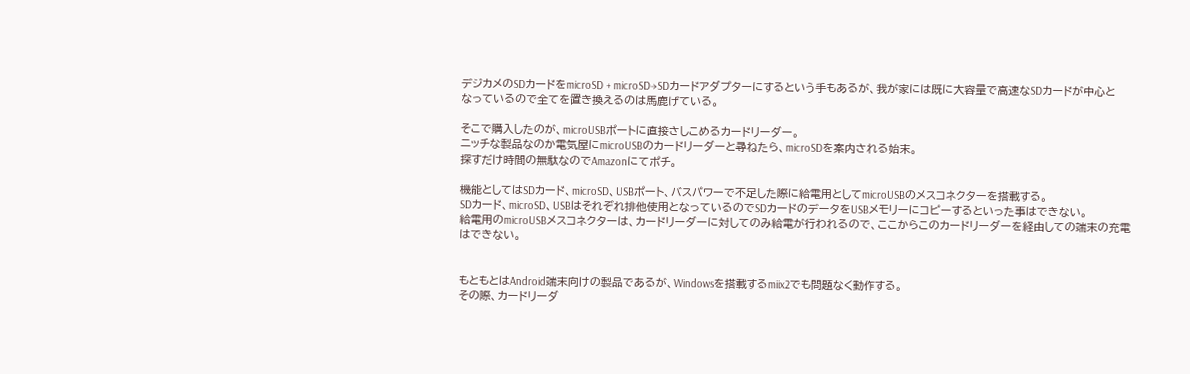デジカメのSDカードをmicroSD + microSD→SDカードアダプターにするという手もあるが、我が家には既に大容量で高速なSDカードが中心となっているので全てを置き換えるのは馬鹿げている。

そこで購入したのが、microUSBポートに直接さしこめるカードリーダー。
ニッチな製品なのか電気屋にmicroUSBのカードリーダーと尋ねたら、microSDを案内される始末。
探すだけ時間の無駄なのでAmazonにてポチ。

機能としてはSDカード、microSD、USBポート、バスパワーで不足した際に給電用としてmicroUSBのメスコネクターを搭載する。
SDカード、microSD、USBはそれぞれ排他使用となっているのでSDカードのデータをUSBメモリーにコピーするといった事はできない。
給電用のmicroUSBメスコネクターは、カードリーダーに対してのみ給電が行われるので、ここからこのカードリーダーを経由しての端末の充電はできない。


もともとはAndroid端末向けの製品であるが、Windowsを搭載するmiix2でも問題なく動作する。
その際、カードリーダ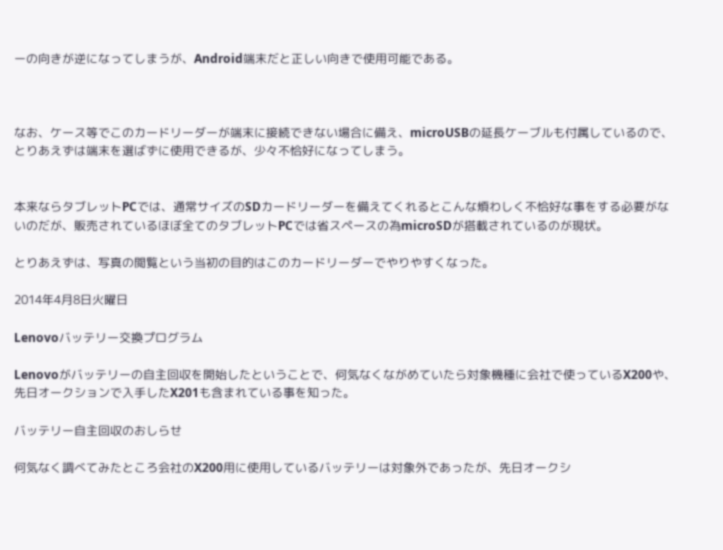ーの向きが逆になってしまうが、Android端末だと正しい向きで使用可能である。



なお、ケース等でこのカードリーダーが端末に接続できない場合に備え、microUSBの延長ケーブルも付属しているので、とりあえずは端末を選ばずに使用できるが、少々不恰好になってしまう。


本来ならタブレットPCでは、通常サイズのSDカードリーダーを備えてくれるとこんな煩わしく不恰好な事をする必要がないのだが、販売されているほぼ全てのタブレットPCでは省スペースの為microSDが搭載されているのが現状。

とりあえずは、写真の閲覧という当初の目的はこのカードリーダーでやりやすくなった。

2014年4月8日火曜日

Lenovoバッテリー交換プログラム

Lenovoがバッテリーの自主回収を開始したということで、何気なくながめていたら対象機種に会社で使っているX200や、先日オークションで入手したX201も含まれている事を知った。

バッテリー自主回収のおしらせ

何気なく調べてみたところ会社のX200用に使用しているバッテリーは対象外であったが、先日オークシ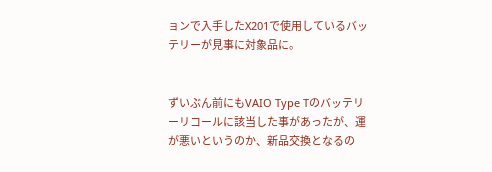ョンで入手したX201で使用しているバッテリーが見事に対象品に。


ずいぶん前にもVAIO Type Tのバッテリーリコールに該当した事があったが、運が悪いというのか、新品交換となるの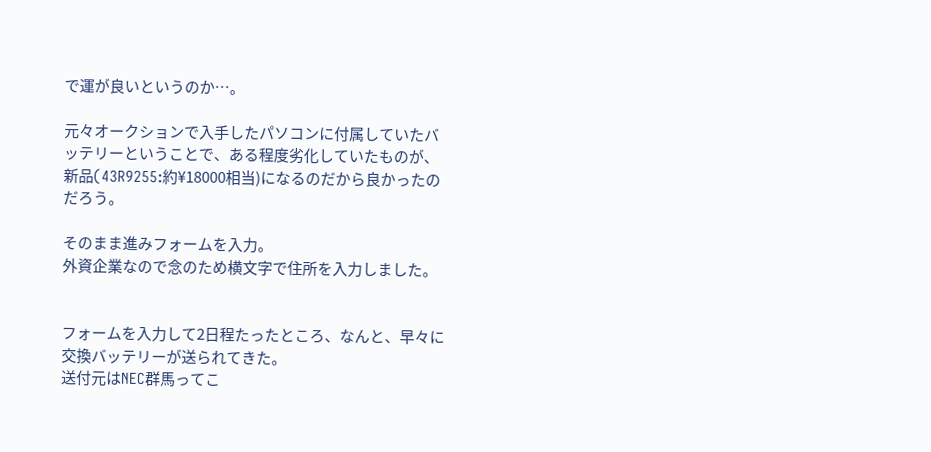で運が良いというのか…。

元々オークションで入手したパソコンに付属していたバッテリーということで、ある程度劣化していたものが、新品(43R9255:約¥18000相当)になるのだから良かったのだろう。

そのまま進みフォームを入力。
外資企業なので念のため横文字で住所を入力しました。


フォームを入力して2日程たったところ、なんと、早々に交換バッテリーが送られてきた。
送付元はNEC群馬ってこ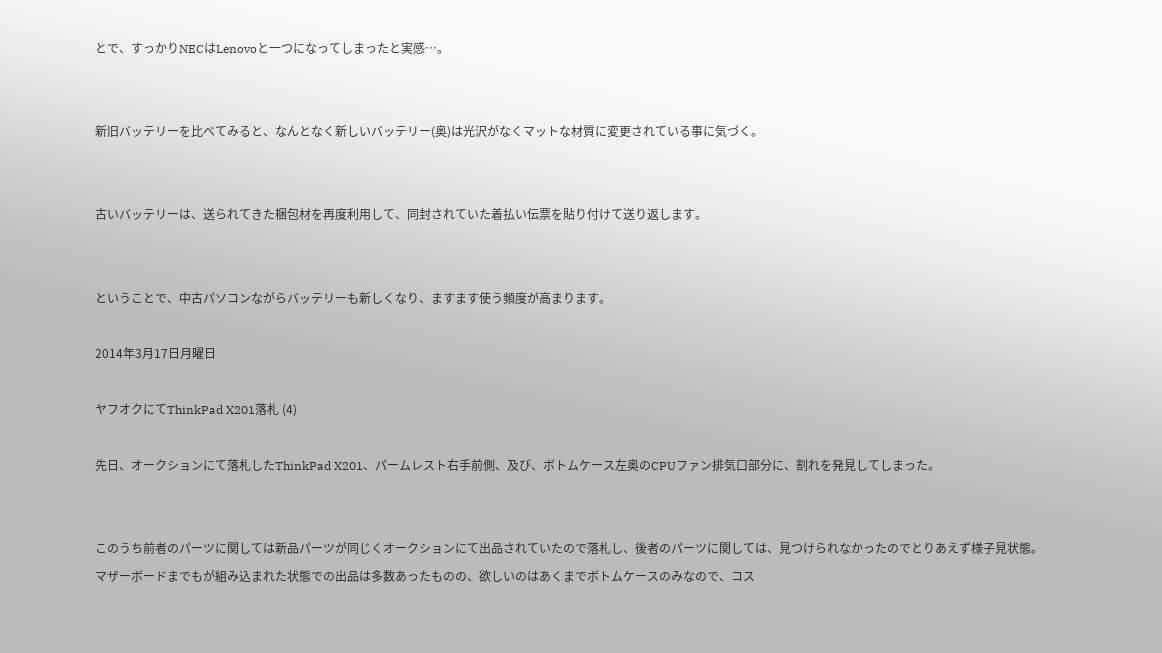とで、すっかりNECはLenovoと一つになってしまったと実感…。


新旧バッテリーを比べてみると、なんとなく新しいバッテリー(奥)は光沢がなくマットな材質に変更されている事に気づく。


古いバッテリーは、送られてきた梱包材を再度利用して、同封されていた着払い伝票を貼り付けて送り返します。


ということで、中古パソコンながらバッテリーも新しくなり、ますます使う頻度が高まります。

2014年3月17日月曜日

ヤフオクにてThinkPad X201落札 (4)

先日、オークションにて落札したThinkPad X201、パームレスト右手前側、及び、ボトムケース左奥のCPUファン排気口部分に、割れを発見してしまった。


このうち前者のパーツに関しては新品パーツが同じくオークションにて出品されていたので落札し、後者のパーツに関しては、見つけられなかったのでとりあえず様子見状態。
マザーボードまでもが組み込まれた状態での出品は多数あったものの、欲しいのはあくまでボトムケースのみなので、コス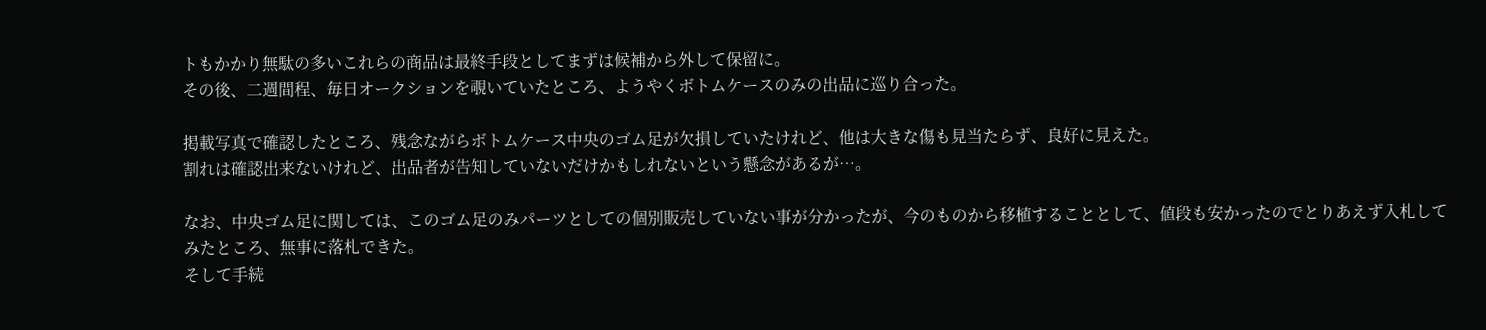トもかかり無駄の多いこれらの商品は最終手段としてまずは候補から外して保留に。
その後、二週間程、毎日オークションを覗いていたところ、ようやくボトムケースのみの出品に巡り合った。

掲載写真で確認したところ、残念ながらボトムケース中央のゴム足が欠損していたけれど、他は大きな傷も見当たらず、良好に見えた。
割れは確認出来ないけれど、出品者が告知していないだけかもしれないという懸念があるが…。

なお、中央ゴム足に関しては、このゴム足のみパーツとしての個別販売していない事が分かったが、今のものから移植することとして、値段も安かったのでとりあえず入札してみたところ、無事に落札できた。
そして手続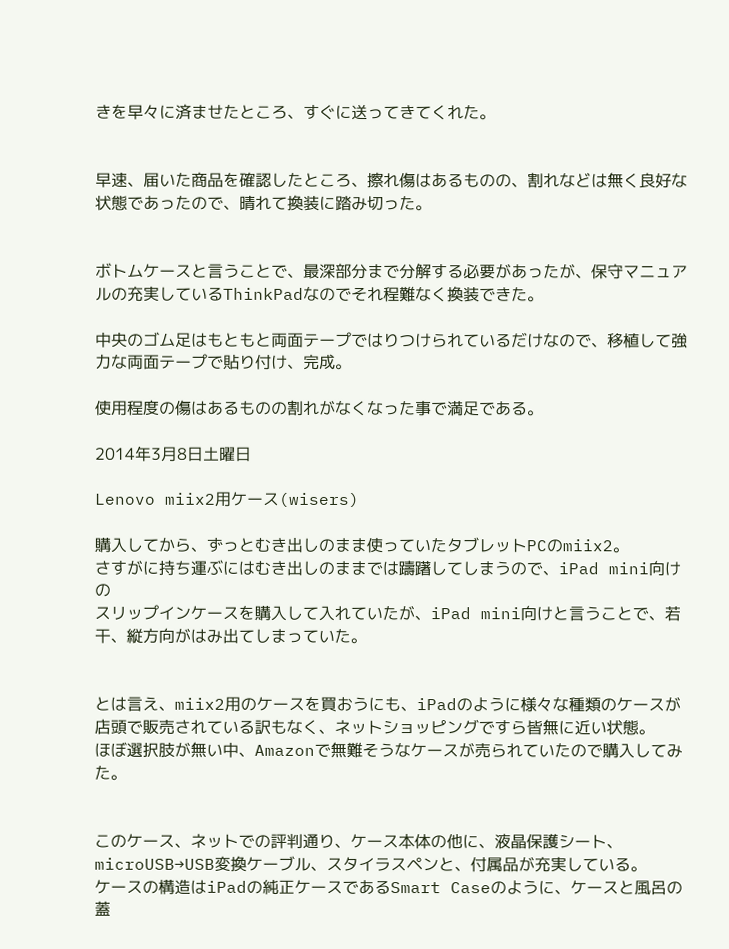きを早々に済ませたところ、すぐに送ってきてくれた。


早速、届いた商品を確認したところ、擦れ傷はあるものの、割れなどは無く良好な状態であったので、晴れて換装に踏み切った。


ボトムケースと言うことで、最深部分まで分解する必要があったが、保守マニュアルの充実しているThinkPadなのでそれ程難なく換装できた。

中央のゴム足はもともと両面テープではりつけられているだけなので、移植して強力な両面テープで貼り付け、完成。

使用程度の傷はあるものの割れがなくなった事で満足である。

2014年3月8日土曜日

Lenovo miix2用ケース(wisers)

購入してから、ずっとむき出しのまま使っていたタブレットPCのmiix2。
さすがに持ち運ぶにはむき出しのままでは躊躇してしまうので、iPad mini向けの
スリップインケースを購入して入れていたが、iPad mini向けと言うことで、若干、縦方向がはみ出てしまっていた。


とは言え、miix2用のケースを買おうにも、iPadのように様々な種類のケースが店頭で販売されている訳もなく、ネットショッピングですら皆無に近い状態。
ほぼ選択肢が無い中、Amazonで無難そうなケースが売られていたので購入してみた。


このケース、ネットでの評判通り、ケース本体の他に、液晶保護シート、microUSB→USB変換ケーブル、スタイラスペンと、付属品が充実している。
ケースの構造はiPadの純正ケースであるSmart Caseのように、ケースと風呂の蓋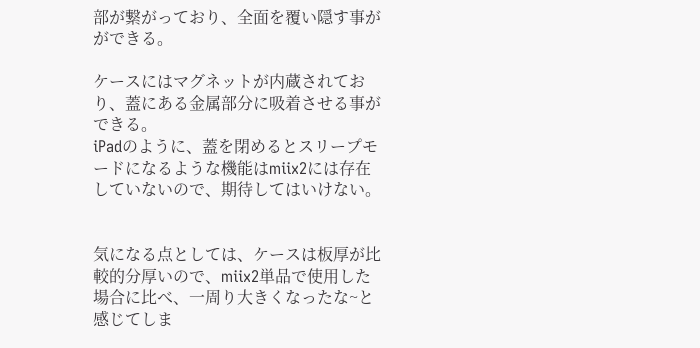部が繋がっており、全面を覆い隠す事がができる。

ケースにはマグネットが内蔵されており、蓋にある金属部分に吸着させる事ができる。
iPadのように、蓋を閉めるとスリープモードになるような機能はmiix2には存在していないので、期待してはいけない。


気になる点としては、ケースは板厚が比較的分厚いので、miix2単品で使用した場合に比べ、一周り大きくなったな~と感じてしま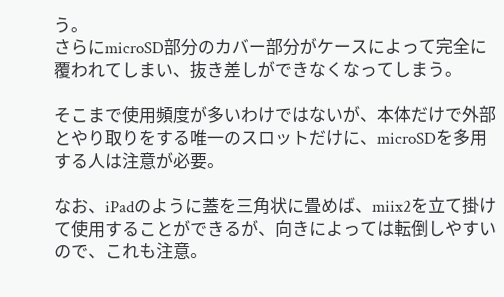う。
さらにmicroSD部分のカバー部分がケースによって完全に覆われてしまい、抜き差しができなくなってしまう。

そこまで使用頻度が多いわけではないが、本体だけで外部とやり取りをする唯一のスロットだけに、microSDを多用する人は注意が必要。

なお、iPadのように蓋を三角状に畳めば、miix2を立て掛けて使用することができるが、向きによっては転倒しやすいので、これも注意。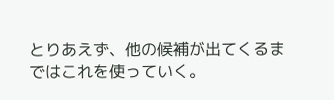とりあえず、他の候補が出てくるまではこれを使っていく。